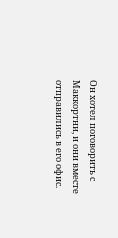Он хотел поговорить с Маккортни, и они вместе отправились в его офис.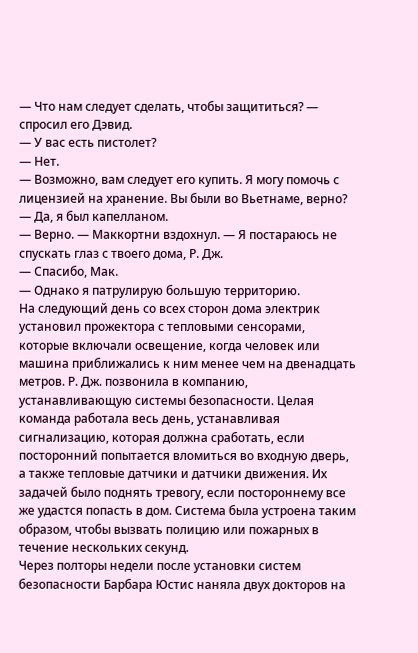— Что нам следует сделать, чтобы защититься? — спросил его Дэвид.
— У вас есть пистолет?
— Нет.
— Возможно, вам следует его купить. Я могу помочь с лицензией на хранение. Вы были во Вьетнаме, верно?
— Да, я был капелланом.
— Верно. — Маккортни вздохнул. — Я постараюсь не спускать глаз с твоего дома, Р. Дж.
— Спасибо, Мак.
— Однако я патрулирую большую территорию.
На следующий день со всех сторон дома электрик установил прожектора с тепловыми сенсорами, которые включали освещение, когда человек или машина приближались к ним менее чем на двенадцать метров. Р. Дж. позвонила в компанию, устанавливающую системы безопасности. Целая команда работала весь день, устанавливая сигнализацию, которая должна сработать, если посторонний попытается вломиться во входную дверь, а также тепловые датчики и датчики движения. Их задачей было поднять тревогу, если постороннему все же удастся попасть в дом. Система была устроена таким образом, чтобы вызвать полицию или пожарных в течение нескольких секунд.
Через полторы недели после установки систем безопасности Барбара Юстис наняла двух докторов на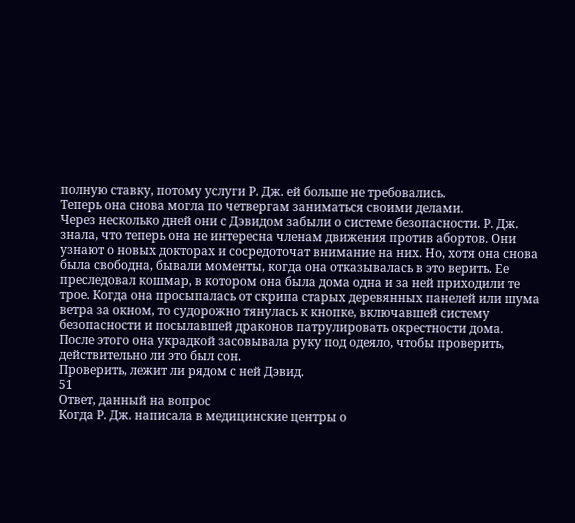полную ставку, потому услуги Р. Дж. ей больше не требовались.
Теперь она снова могла по четвергам заниматься своими делами.
Через несколько дней они с Дэвидом забыли о системе безопасности. Р. Дж. знала, что теперь она не интересна членам движения против абортов. Они узнают о новых докторах и сосредоточат внимание на них. Но, хотя она снова была свободна, бывали моменты, когда она отказывалась в это верить. Ее преследовал кошмар, в котором она была дома одна и за ней приходили те трое. Когда она просыпалась от скрипа старых деревянных панелей или шума ветра за окном, то судорожно тянулась к кнопке, включавшей систему безопасности и посылавшей драконов патрулировать окрестности дома. После этого она украдкой засовывала руку под одеяло, чтобы проверить, действительно ли это был сон.
Проверить, лежит ли рядом с ней Дэвид.
51
Ответ, данный на вопрос
Когда Р. Дж. написала в медицинские центры о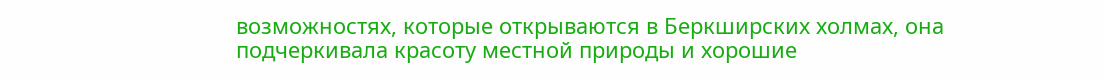возможностях, которые открываются в Беркширских холмах, она подчеркивала красоту местной природы и хорошие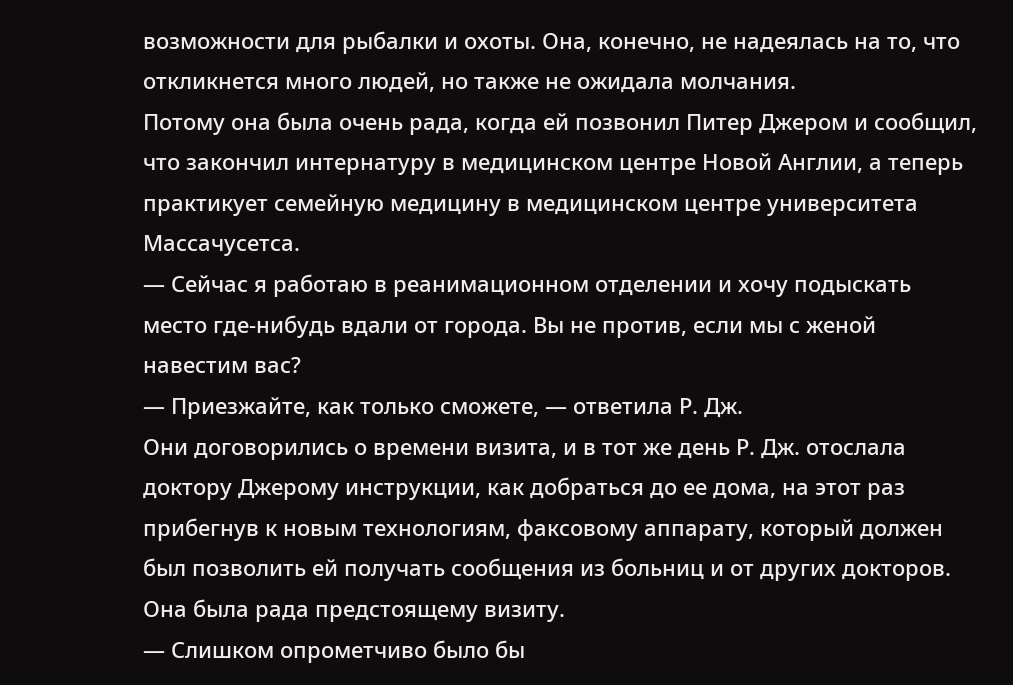возможности для рыбалки и охоты. Она, конечно, не надеялась на то, что откликнется много людей, но также не ожидала молчания.
Потому она была очень рада, когда ей позвонил Питер Джером и сообщил, что закончил интернатуру в медицинском центре Новой Англии, а теперь практикует семейную медицину в медицинском центре университета Массачусетса.
— Сейчас я работаю в реанимационном отделении и хочу подыскать место где-нибудь вдали от города. Вы не против, если мы с женой навестим вас?
— Приезжайте, как только сможете, — ответила Р. Дж.
Они договорились о времени визита, и в тот же день Р. Дж. отослала доктору Джерому инструкции, как добраться до ее дома, на этот раз прибегнув к новым технологиям, факсовому аппарату, который должен был позволить ей получать сообщения из больниц и от других докторов.
Она была рада предстоящему визиту.
— Слишком опрометчиво было бы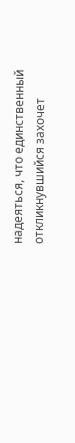надеяться, что единственный откликнувшийся захочет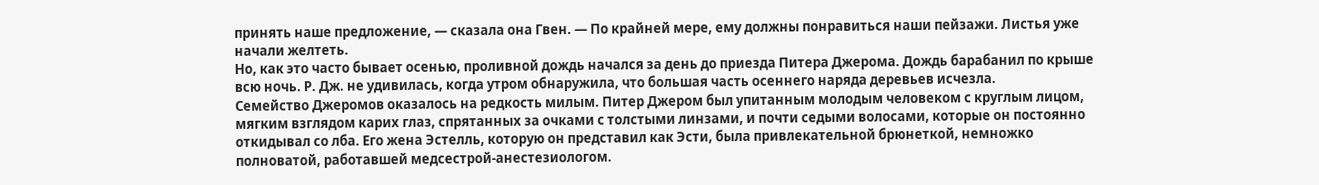принять наше предложение, — сказала она Гвен. — По крайней мере, ему должны понравиться наши пейзажи. Листья уже начали желтеть.
Но, как это часто бывает осенью, проливной дождь начался за день до приезда Питера Джерома. Дождь барабанил по крыше всю ночь. Р. Дж. не удивилась, когда утром обнаружила, что большая часть осеннего наряда деревьев исчезла.
Семейство Джеромов оказалось на редкость милым. Питер Джером был упитанным молодым человеком с круглым лицом, мягким взглядом карих глаз, спрятанных за очками с толстыми линзами, и почти седыми волосами, которые он постоянно откидывал со лба. Его жена Эстелль, которую он представил как Эсти, была привлекательной брюнеткой, немножко полноватой, работавшей медсестрой-анестезиологом.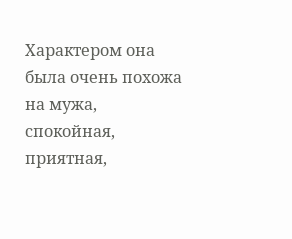Характером она была очень похожа на мужа, спокойная, приятная,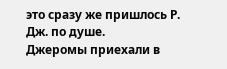это сразу же пришлось Р. Дж. по душе.
Джеромы приехали в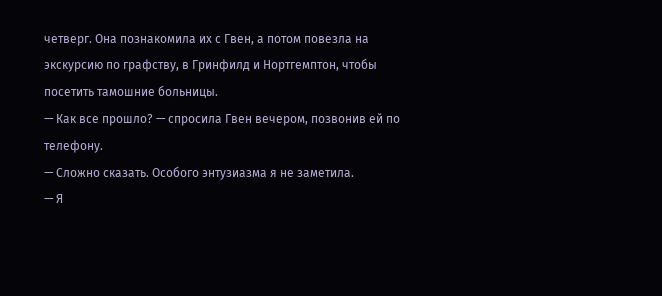четверг. Она познакомила их с Гвен, а потом повезла на экскурсию по графству, в Гринфилд и Нортгемптон, чтобы посетить тамошние больницы.
— Как все прошло? — спросила Гвен вечером, позвонив ей по телефону.
— Сложно сказать. Особого энтузиазма я не заметила.
— Я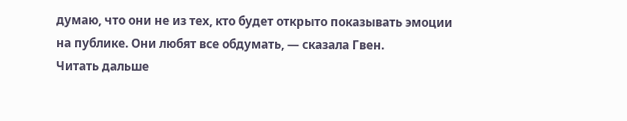думаю, что они не из тех, кто будет открыто показывать эмоции на публике. Они любят все обдумать, — сказала Гвен.
Читать дальше